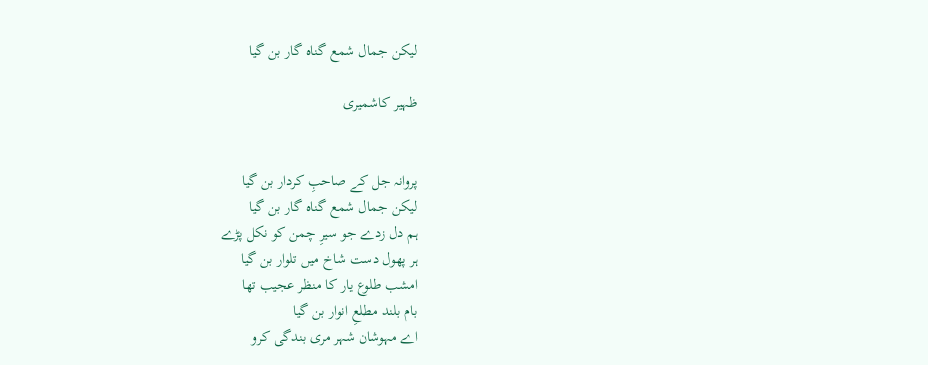لیکن جمال شمع گناہ گار بن گیا

ظہیر کاشمیری


پروانہ جل کے صاحبِ کردار بن گیا
لیکن جمال شمع گناہ گار بن گیا
ہم دل زدے جو سیرِ چمن کو نکل پڑے
ہر پھول دست شاخ میں تلوار بن گیا
امشب طلوع یار کا منظر عجیب تھا
بام بلند مطلعِ انوار بن گیا
اے مہوشان شہر مری بندگی کرو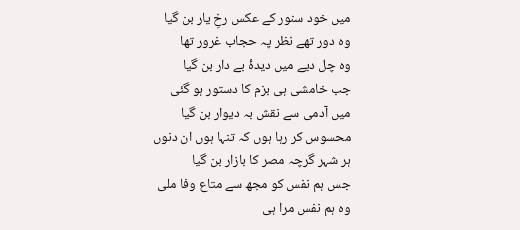میں خود سنور کے عکس رخِ یار بن گیا
وہ دور تھے نظر پہ حجاب غرور تھا
وہ چل دیے میں دیدۂ بے دار بن گیا
جب خامشی ہی بزم کا دستور ہو گئی
میں آدمی سے نقش بہ دیوار بن گیا
محسوس کر رہا ہوں کہ تنہا ہوں ان دنوں
ہر شہر گرچہ مصر کا بازار بن گیا
جس ہم نفس کو مجھ سے متاع وفا ملی
وہ ہم نفس مرا ہی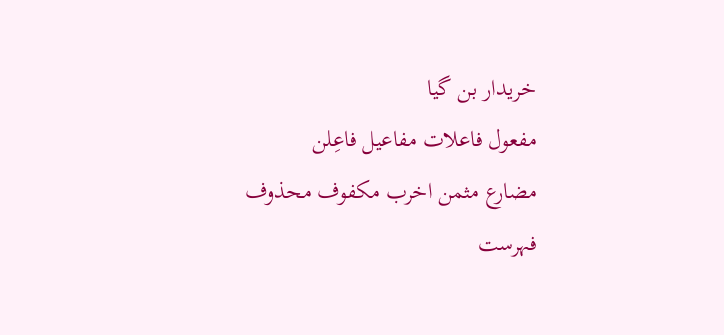خریدار بن گیا
مفعول فاعلات مفاعیل فاعِلن
مضارع مثمن اخرب مکفوف محذوف
فہرست